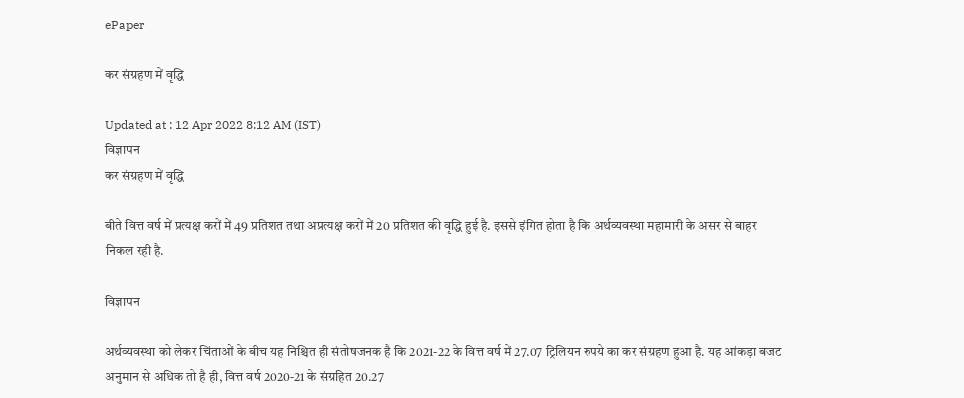ePaper

कर संग्रहण में वृद्धि

Updated at : 12 Apr 2022 8:12 AM (IST)
विज्ञापन
कर संग्रहण में वृद्धि

बीते वित्त वर्ष में प्रत्यक्ष करों में 49 प्रतिशत तथा अप्रत्यक्ष करों में 20 प्रतिशत की वृद्धि हुई है. इससे इंगित होता है कि अर्थव्यवस्था महामारी के असर से बाहर निकल रही है.

विज्ञापन

अर्थव्यवस्था को लेकर चिंताओं के बीच यह निश्चित ही संतोषजनक है कि 2021-22 के वित्त वर्ष में 27.07 ट्रिलियन रुपये का कर संग्रहण हुआ है. यह आंकड़ा बजट अनुमान से अधिक तो है ही, वित्त वर्ष 2020-21 के संग्रहित 20.27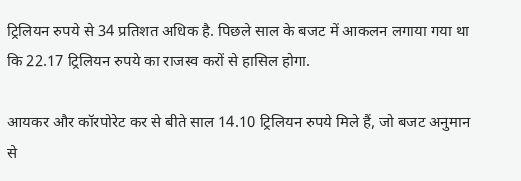ट्रिलियन रुपये से 34 प्रतिशत अधिक है. पिछले साल के बजट में आकलन लगाया गया था कि 22.17 ट्रिलियन रुपये का राजस्व करों से हासिल होगा.

आयकर और कॉरपोरेट कर से बीते साल 14.10 ट्रिलियन रुपये मिले हैं, जो बजट अनुमान से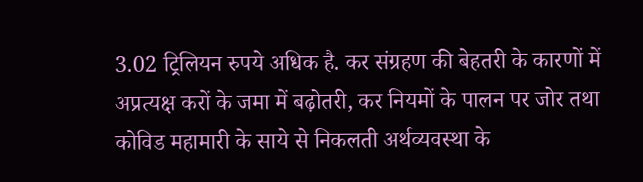3.02 ट्रिलियन रुपये अधिक है. कर संग्रहण की बेहतरी के कारणों में अप्रत्यक्ष करों के जमा में बढ़ोतरी, कर नियमों के पालन पर जोर तथा कोविड महामारी के साये से निकलती अर्थव्यवस्था के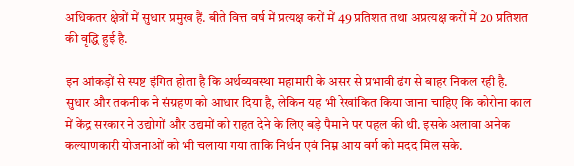अधिकतर क्षेत्रों में सुधार प्रमुख हैं. बीते वित्त वर्ष में प्रत्यक्ष करों में 49 प्रतिशत तथा अप्रत्यक्ष करों में 20 प्रतिशत की वृद्धि हुई है.

इन आंकड़ों से स्पष्ट इंगित होता है कि अर्थव्यवस्था महामारी के असर से प्रभावी ढंग से बाहर निकल रही है. सुधार और तकनीक ने संग्रहण को आधार दिया है, लेकिन यह भी रेखांकित किया जाना चाहिए कि कोरोना काल में केंद्र सरकार ने उद्योगों और उद्यमों को राहत देने के लिए बड़े पैमाने पर पहल की थी. इसके अलावा अनेक कल्याणकारी योजनाओं को भी चलाया गया ताकि निर्धन एवं निम्न आय वर्ग को मदद मिल सके.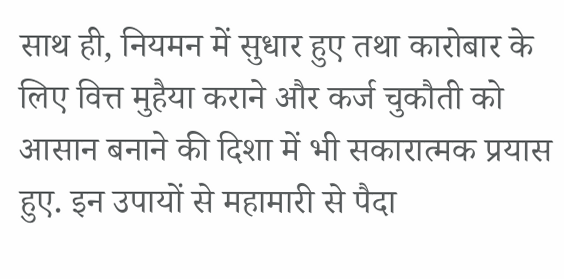साथ ही, नियमन में सुधार हुए तथा कारोबार के लिए वित्त मुहैया कराने और कर्ज चुकौती को आसान बनाने की दिशा में भी सकारात्मक प्रयास हुए. इन उपायों से महामारी से पैदा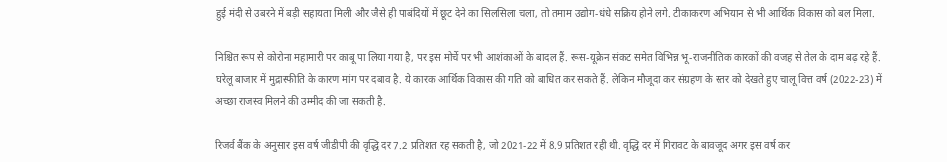हुई मंदी से उबरने में बड़ी सहायता मिली और जैसे ही पाबंदियों में छूट देने का सिलसिला चला, तो तमाम उद्योग-धंधे सक्रिय होने लगे. टीकाकरण अभियान से भी आर्थिक विकास को बल मिला.

निश्चित रूप से कोरोना महामारी पर काबू पा लिया गया है, पर इस मोर्चे पर भी आशंकाओं के बादल हैं. रूस-यूक्रेन संकट समेत विभिन्न भू-राजनीतिक कारकों की वजह से तेल के दाम बढ़ रहे हैं. घरेलू बाजार में मुद्रास्फीति के कारण मांग पर दबाव है. ये कारक आर्थिक विकास की गति को बाधित कर सकते हैं. लेकिन मौजूदा कर संग्रहण के स्तर को देखते हुए चालू वित्त वर्ष (2022-23) में अच्छा राजस्व मिलने की उम्मीद की जा सकती है.

रिजर्व बैंक के अनुसार इस वर्ष जीडीपी की वृद्धि दर 7.2 प्रतिशत रह सकती है, जो 2021-22 में 8.9 प्रतिशत रही थी. वृद्धि दर में गिरावट के बावजूद अगर इस वर्ष कर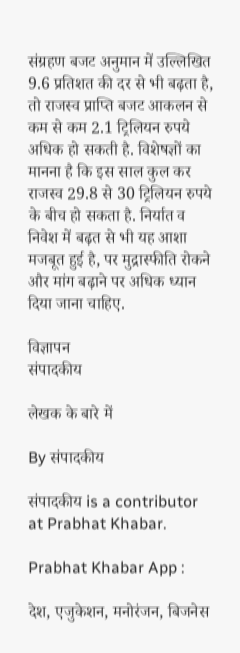संग्रहण बजट अनुमान में उल्लिखित 9.6 प्रतिशत की दर से भी बढ़ता है, तो राजस्व प्राप्ति बजट आकलन से कम से कम 2.1 ट्रिलियन रुपये अधिक हो सकती है. विशेषज्ञों का मानना है कि इस साल कुल कर राजस्व 29.8 से 30 ट्रिलियन रुपये के बीच हो सकता है. निर्यात व निवेश में बढ़त से भी यह आशा मजबूत हुई है, पर मुद्रास्फीति रोकने और मांग बढ़ाने पर अधिक ध्यान दिया जाना चाहिए.

विज्ञापन
संपादकीय

लेखक के बारे में

By संपादकीय

संपादकीय is a contributor at Prabhat Khabar.

Prabhat Khabar App :

देश, एजुकेशन, मनोरंजन, बिजनेस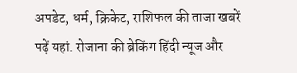अपडेट, धर्म, क्रिकेट, राशिफल की ताजा खबरें पढ़ें यहां. रोजाना की ब्रेकिंग हिंदी न्यूज और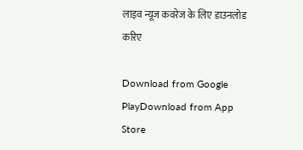लाइव न्यूज कवरेज के लिए डाउनलोड करिए

Download from Google PlayDownload from App Store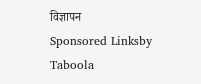विज्ञापन
Sponsored Linksby Taboola